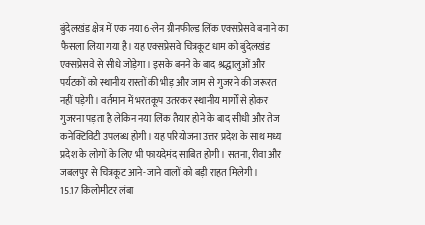बुंदेलखंड क्षेत्र में एक नया 6-लेन ग्रीनफील्ड लिंक एक्सप्रेसवे बनाने का फैसला लिया गया है। यह एक्सप्रेसवे चित्रकूट धाम को बुंदेलखंड एक्सप्रेसवे से सीधे जोड़ेगा। इसके बनने के बाद श्रद्धालुओं और पर्यटकों को स्थानीय रास्तों की भीड़ और जाम से गुजरने की जरूरत नहीं पड़ेगी। वर्तमान में भरतकूप उतरकर स्थानीय मार्गों से होकर गुजरना पड़ता है लेकिन नया लिंक तैयार होने के बाद सीधी और तेज कनेक्टिविटी उपलब्ध होगी। यह परियोजना उत्तर प्रदेश के साथ मध्य प्रदेश के लोगों के लिए भी फायदेमंद साबित होगी। सतना, रीवा और जबलपुर से चित्रकूट आने-जाने वालों को बड़ी राहत मिलेगी।
15.17 किलोमीटर लंबा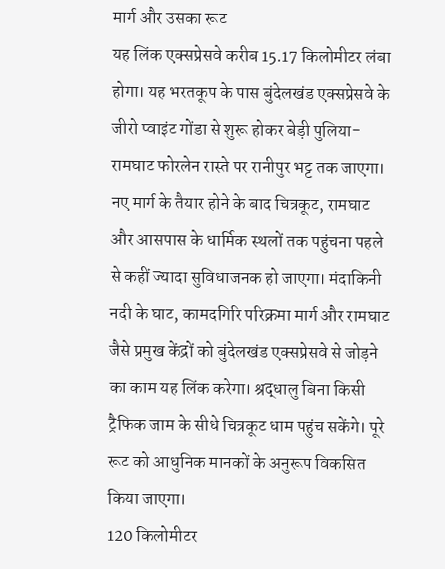मार्ग और उसका रूट
यह लिंक एक्सप्रेसवे करीब 15.17 किलोमीटर लंबा होगा। यह भरतकूप के पास बुंदेलखंड एक्सप्रेसवे के जीरो प्वाइंट गोंडा से शुरू होकर बेड़ी पुलिया-रामघाट फोरलेन रास्ते पर रानीपुर भट्ट तक जाएगा। नए मार्ग के तैयार होने के बाद चित्रकूट, रामघाट और आसपास के धार्मिक स्थलों तक पहुंचना पहले से कहीं ज्यादा सुविधाजनक हो जाएगा। मंदाकिनी नदी के घाट, कामदगिरि परिक्रमा मार्ग और रामघाट जैसे प्रमुख केंद्रों को बुंदेलखंड एक्सप्रेसवे से जोड़ने का काम यह लिंक करेगा। श्रद्धालु बिना किसी ट्रैफिक जाम के सीधे चित्रकूट धाम पहुंच सकेंगे। पूरे रूट को आधुनिक मानकों के अनुरूप विकसित किया जाएगा।
120 किलोमीटर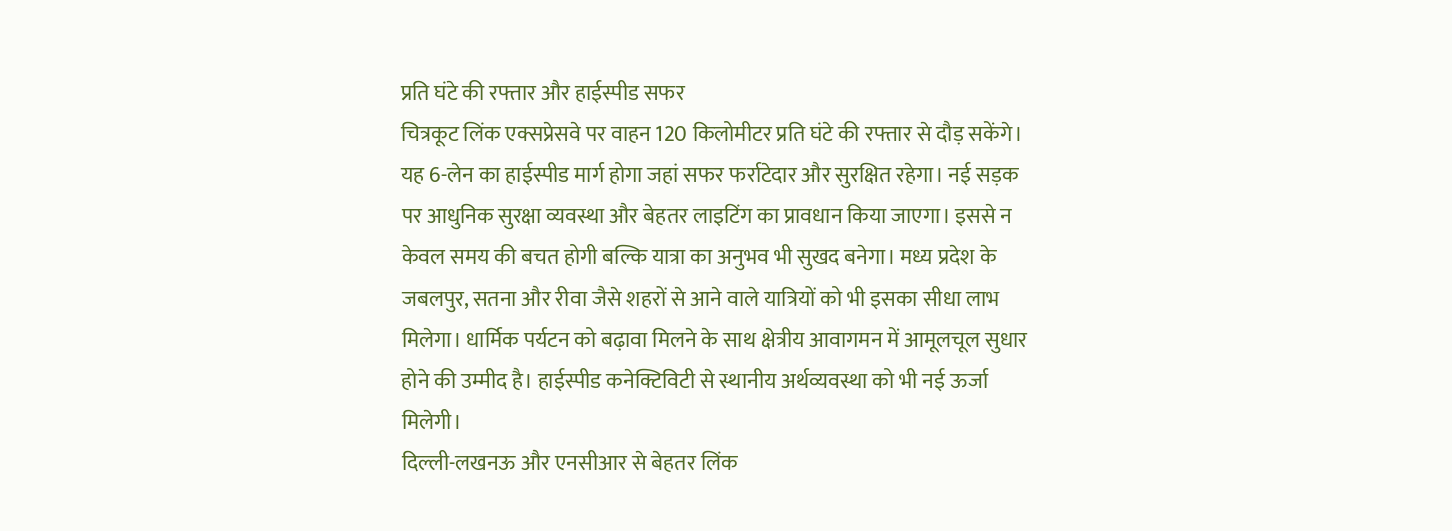प्रति घंटे की रफ्तार और हाईस्पीड सफर
चित्रकूट लिंक एक्सप्रेसवे पर वाहन 120 किलोमीटर प्रति घंटे की रफ्तार से दौड़ सकेंगे। यह 6-लेन का हाईस्पीड मार्ग होगा जहां सफर फर्राटेदार और सुरक्षित रहेगा। नई सड़क पर आधुनिक सुरक्षा व्यवस्था और बेहतर लाइटिंग का प्रावधान किया जाएगा। इससे न केवल समय की बचत होगी बल्कि यात्रा का अनुभव भी सुखद बनेगा। मध्य प्रदेश के जबलपुर, सतना और रीवा जैसे शहरों से आने वाले यात्रियों को भी इसका सीधा लाभ मिलेगा। धार्मिक पर्यटन को बढ़ावा मिलने के साथ क्षेत्रीय आवागमन में आमूलचूल सुधार होने की उम्मीद है। हाईस्पीड कनेक्टिविटी से स्थानीय अर्थव्यवस्था को भी नई ऊर्जा मिलेगी।
दिल्ली-लखनऊ और एनसीआर से बेहतर लिंक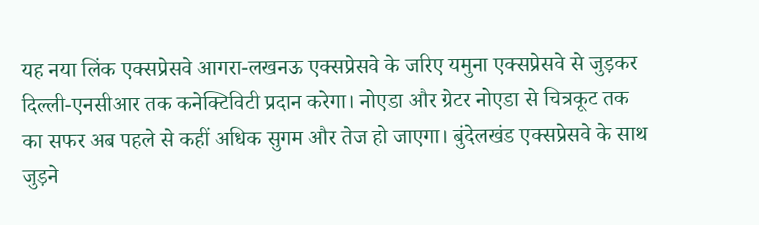यह नया लिंक एक्सप्रेसवे आगरा-लखनऊ एक्सप्रेसवे के जरिए यमुना एक्सप्रेसवे से जुड़कर दिल्ली-एनसीआर तक कनेक्टिविटी प्रदान करेगा। नोएडा और ग्रेटर नोएडा से चित्रकूट तक का सफर अब पहले से कहीं अधिक सुगम और तेज हो जाएगा। बुंदेलखंड एक्सप्रेसवे के साथ जुड़ने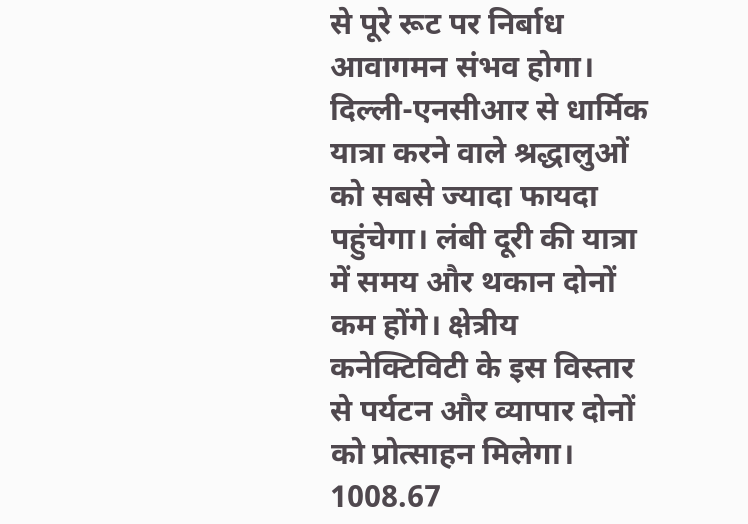से पूरे रूट पर निर्बाध आवागमन संभव होगा। दिल्ली-एनसीआर से धार्मिक यात्रा करने वाले श्रद्धालुओं को सबसे ज्यादा फायदा पहुंचेगा। लंबी दूरी की यात्रा में समय और थकान दोनों कम होंगे। क्षेत्रीय कनेक्टिविटी के इस विस्तार से पर्यटन और व्यापार दोनों को प्रोत्साहन मिलेगा।
1008.67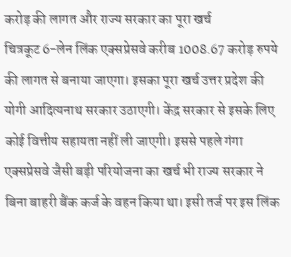करोड़ की लागत और राज्य सरकार का पूरा खर्च
चित्रकूट 6-लेन लिंक एक्सप्रेसवे करीब 1008.67 करोड़ रुपये की लागत से बनाया जाएगा। इसका पूरा खर्च उत्तर प्रदेश की योगी आदित्यनाथ सरकार उठाएगी। केंद्र सरकार से इसके लिए कोई वित्तीय सहायता नहीं ली जाएगी। इससे पहले गंगा एक्सप्रेसवे जैसी बड़ी परियोजना का खर्च भी राज्य सरकार ने बिना बाहरी बैंक कर्ज के वहन किया था। इसी तर्ज पर इस लिंक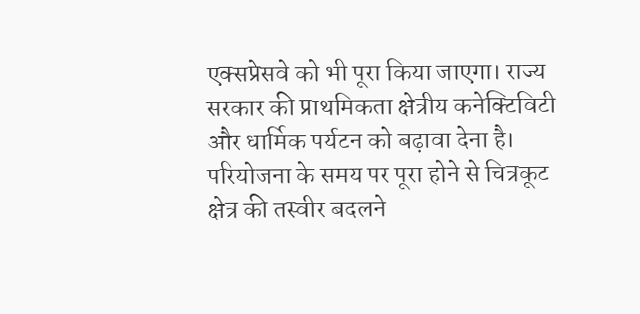एक्सप्रेसवे को भी पूरा किया जाएगा। राज्य सरकार की प्राथमिकता क्षेत्रीय कनेक्टिविटी और धार्मिक पर्यटन को बढ़ावा देना है। परियोजना के समय पर पूरा होने से चित्रकूट क्षेत्र की तस्वीर बदलने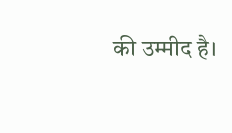की उम्मीद है।